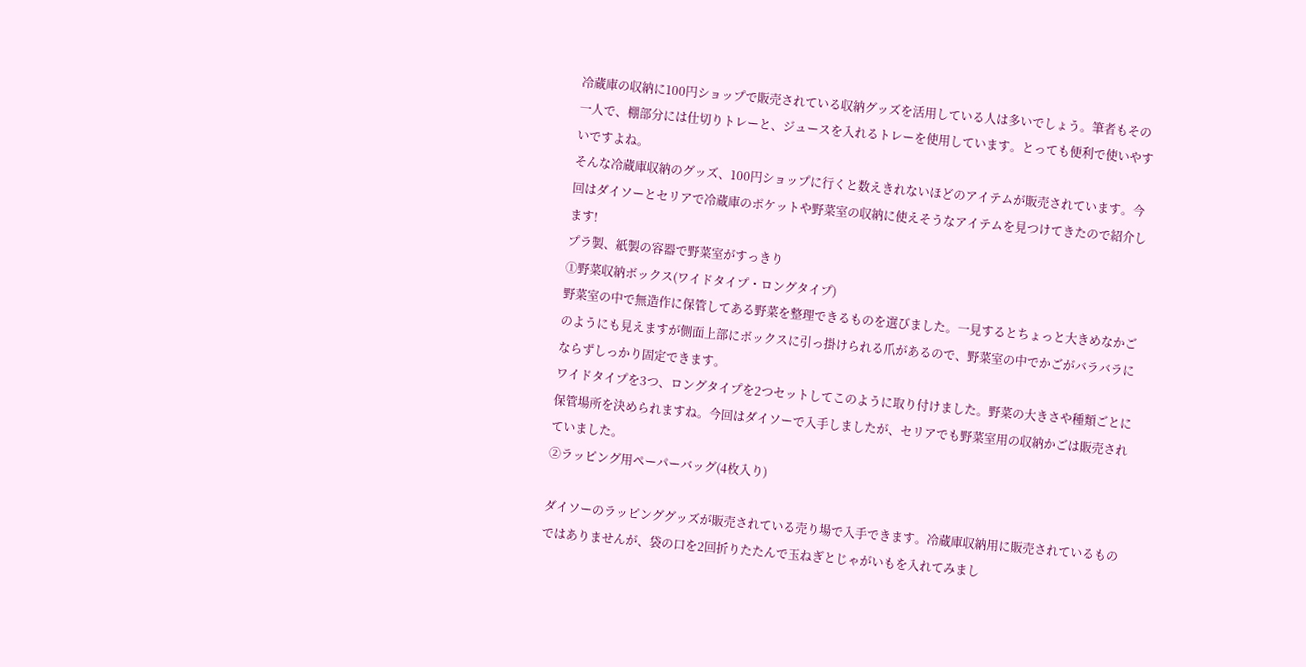冷蔵庫の収納に100円ショップで販売されている収納グッズを活用している人は多いでしょう。筆者もその一人で、棚部分には仕切りトレーと、ジュースを入れるトレーを使用しています。とっても便利で使いやすいですよね。
そんな冷蔵庫収納のグッズ、100円ショップに行くと数えきれないほどのアイテムが販売されています。今回はダイソーとセリアで冷蔵庫のポケットや野菜室の収納に使えそうなアイテムを見つけてきたので紹介します!
プラ製、紙製の容器で野菜室がすっきり
①野菜収納ボックス(ワイドタイプ・ロングタイプ)
野菜室の中で無造作に保管してある野菜を整理できるものを選びました。一見するとちょっと大きめなかごのようにも見えますが側面上部にボックスに引っ掛けられる爪があるので、野菜室の中でかごがバラバラにならずしっかり固定できます。
ワイドタイプを3つ、ロングタイプを2つセットしてこのように取り付けました。野菜の大きさや種類ごとに保管場所を決められますね。今回はダイソーで入手しましたが、セリアでも野菜室用の収納かごは販売されていました。
②ラッピング用ペーパーバッグ(4枚入り)

ダイソーのラッピンググッズが販売されている売り場で入手できます。冷蔵庫収納用に販売されているものではありませんが、袋の口を2回折りたたんで玉ねぎとじゃがいもを入れてみまし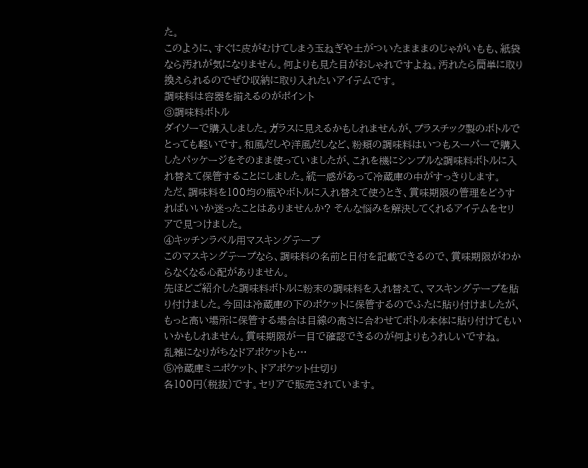た。
このように、すぐに皮がむけてしまう玉ねぎや土がついたまままのじゃがいもも、紙袋なら汚れが気になりません。何よりも見た目がおしゃれですよね。汚れたら簡単に取り換えられるのでぜひ収納に取り入れたいアイテムです。
調味料は容器を揃えるのがポイント
③調味料ボトル
ダイソーで購入しました。ガラスに見えるかもしれませんが、プラスチック製のボトルでとっても軽いです。和風だしや洋風だしなど、粉類の調味料はいつもスーパーで購入したパッケージをそのまま使っていましたが、これを機にシンプルな調味料ボトルに入れ替えて保管することにしました。統一感があって冷蔵庫の中がすっきりします。
ただ、調味料を100均の瓶やボトルに入れ替えて使うとき、賞味期限の管理をどうすればいいか迷ったことはありませんか? そんな悩みを解決してくれるアイテムをセリアで見つけました。
④キッチンラベル用マスキングテープ
このマスキングテープなら、調味料の名前と日付を記載できるので、賞味期限がわからなくなる心配がありません。
先ほどご紹介した調味料ボトルに粉末の調味料を入れ替えて、マスキングテープを貼り付けました。今回は冷蔵庫の下のポケットに保管するのでふたに貼り付けましたが、もっと高い場所に保管する場合は目線の高さに合わせてボトル本体に貼り付けてもいいかもしれません。賞味期限が一目で確認できるのが何よりもうれしいですね。
乱雑になりがちなドアポケットも…
⑤冷蔵庫ミニポケット、ドアポケット仕切り
各100円(税抜)です。セリアで販売されています。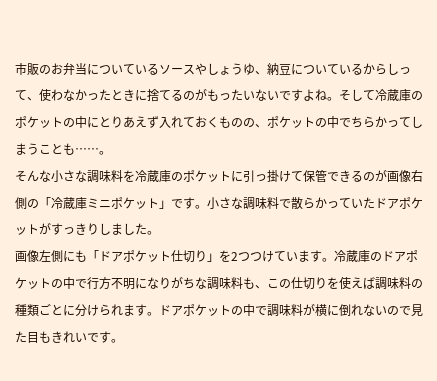市販のお弁当についているソースやしょうゆ、納豆についているからしって、使わなかったときに捨てるのがもったいないですよね。そして冷蔵庫のポケットの中にとりあえず入れておくものの、ポケットの中でちらかってしまうことも……。
そんな小さな調味料を冷蔵庫のポケットに引っ掛けて保管できるのが画像右側の「冷蔵庫ミニポケット」です。小さな調味料で散らかっていたドアポケットがすっきりしました。
画像左側にも「ドアポケット仕切り」を2つつけています。冷蔵庫のドアポケットの中で行方不明になりがちな調味料も、この仕切りを使えば調味料の種類ごとに分けられます。ドアポケットの中で調味料が横に倒れないので見た目もきれいです。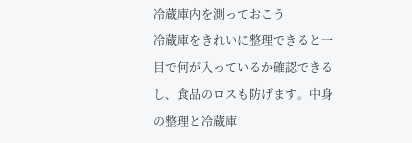冷蔵庫内を測っておこう
冷蔵庫をきれいに整理できると一目で何が入っているか確認できるし、食品のロスも防げます。中身の整理と冷蔵庫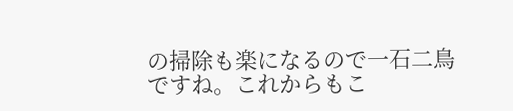の掃除も楽になるので一石二鳥ですね。これからもこ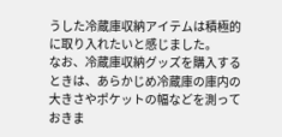うした冷蔵庫収納アイテムは積極的に取り入れたいと感じました。
なお、冷蔵庫収納グッズを購入するときは、あらかじめ冷蔵庫の庫内の大きさやポケットの幅などを測っておきま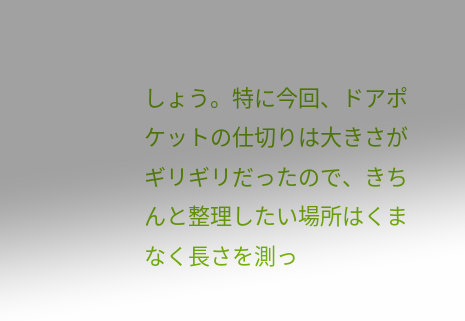しょう。特に今回、ドアポケットの仕切りは大きさがギリギリだったので、きちんと整理したい場所はくまなく長さを測っ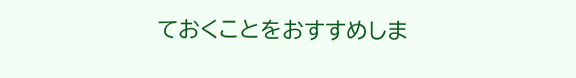ておくことをおすすめしま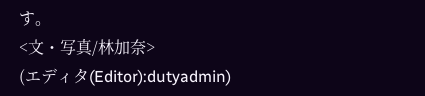す。
<文・写真/林加奈>
(エディタ(Editor):dutyadmin)